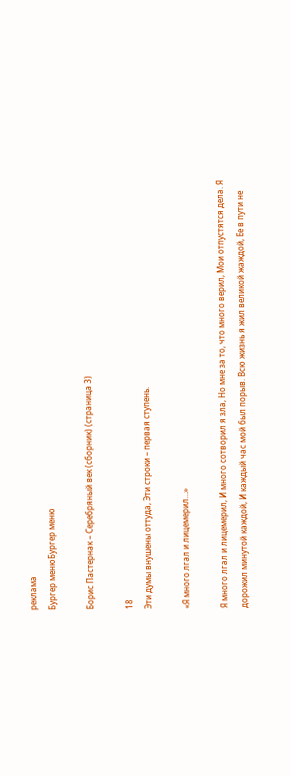реклама
Бургер менюБургер меню

Борис Пастернак – Серебряный век (сборник) (страница 3)

18
Эти думы внушены оттуда, Эти строки – первая ступень.

«Я много лгал и лицемерил…»

Я много лгал и лицемерил, И много сотворил я зла, Но мне за то, что много верил, Мои отпустятся дела. Я дорожил минутой каждой, И каждый час мой был порыв. Всю жизнь я жил великой жаждой, Ее в пути не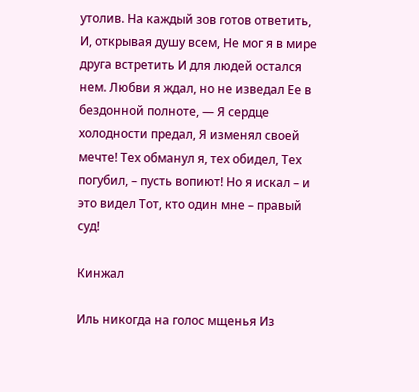утолив. На каждый зов готов ответить, И, открывая душу всем, Не мог я в мире друга встретить И для людей остался нем. Любви я ждал, но не изведал Ее в бездонной полноте, — Я сердце холодности предал, Я изменял своей мечте! Тех обманул я, тех обидел, Тех погубил, – пусть вопиют! Но я искал – и это видел Тот, кто один мне – правый суд!

Кинжал

Иль никогда на голос мщенья Из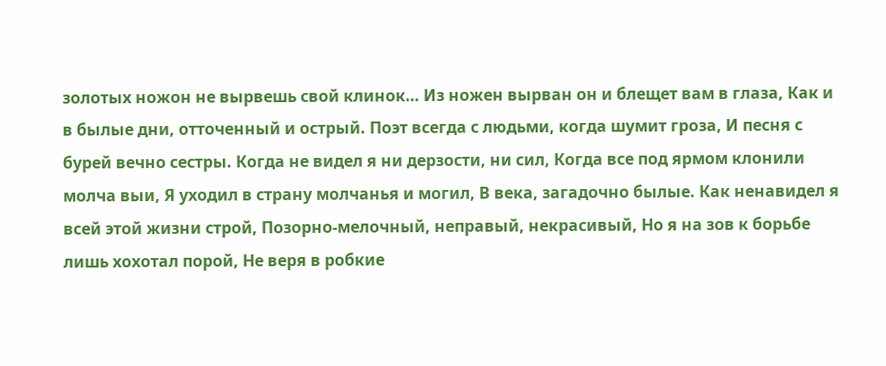золотых ножон не вырвешь свой клинок… Из ножен вырван он и блещет вам в глаза, Как и в былые дни, отточенный и острый. Поэт всегда с людьми, когда шумит гроза, И песня с бурей вечно сестры. Когда не видел я ни дерзости, ни сил, Когда все под ярмом клонили молча выи, Я уходил в страну молчанья и могил, В века, загадочно былые. Как ненавидел я всей этой жизни строй, Позорно-мелочный, неправый, некрасивый, Но я на зов к борьбе лишь хохотал порой, Не веря в робкие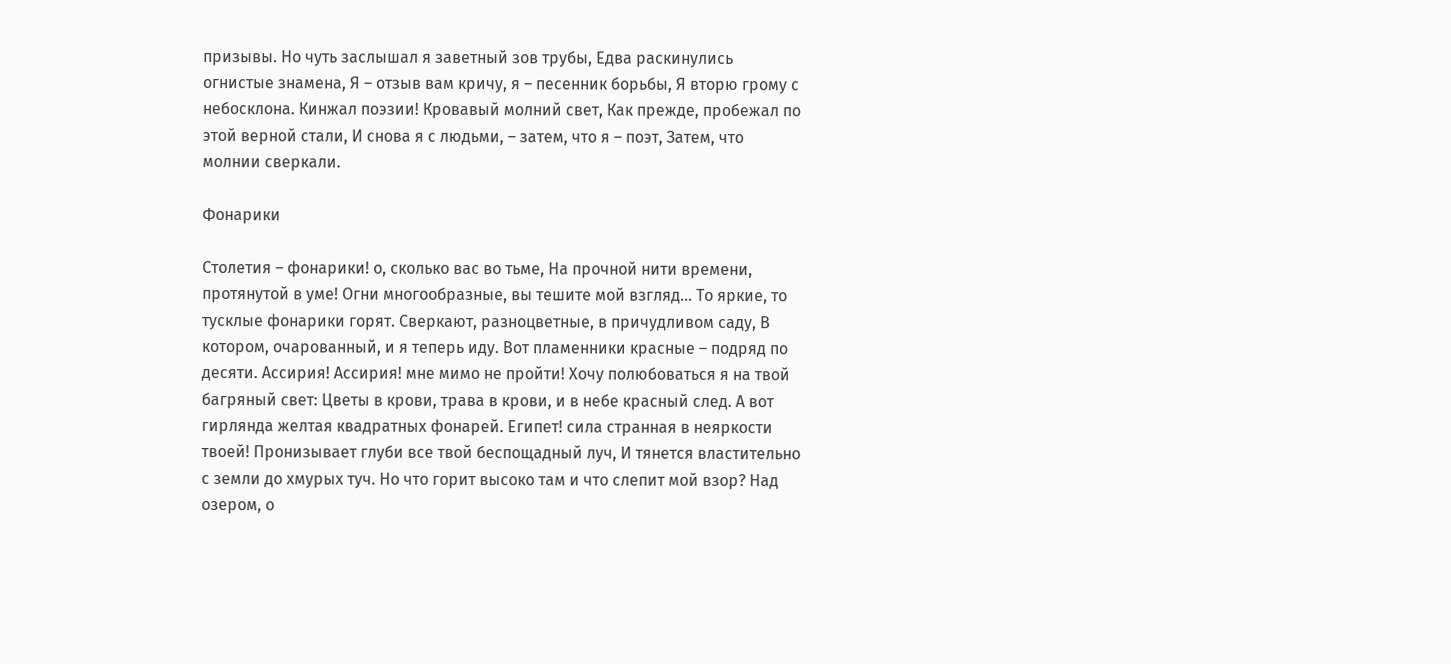призывы. Но чуть заслышал я заветный зов трубы, Едва раскинулись огнистые знамена, Я – отзыв вам кричу, я – песенник борьбы, Я вторю грому с небосклона. Кинжал поэзии! Кровавый молний свет, Как прежде, пробежал по этой верной стали, И снова я с людьми, – затем, что я – поэт, Затем, что молнии сверкали.

Фонарики

Столетия – фонарики! о, сколько вас во тьме, На прочной нити времени, протянутой в уме! Огни многообразные, вы тешите мой взгляд… То яркие, то тусклые фонарики горят. Сверкают, разноцветные, в причудливом саду, В котором, очарованный, и я теперь иду. Вот пламенники красные – подряд по десяти. Ассирия! Ассирия! мне мимо не пройти! Хочу полюбоваться я на твой багряный свет: Цветы в крови, трава в крови, и в небе красный след. А вот гирлянда желтая квадратных фонарей. Египет! сила странная в неяркости твоей! Пронизывает глуби все твой беспощадный луч, И тянется властительно с земли до хмурых туч. Но что горит высоко там и что слепит мой взор? Над озером, о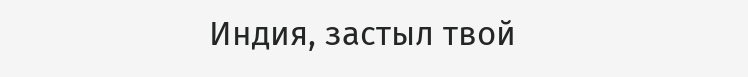Индия, застыл твой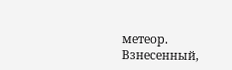метеор. Взнесенный,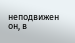неподвижен он, в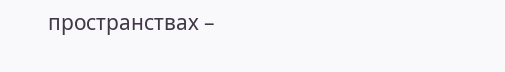пространствах –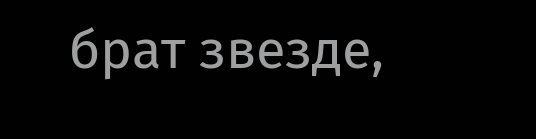брат звезде,